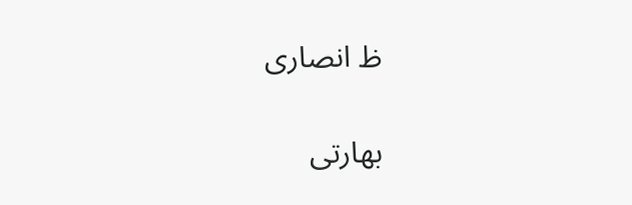ظ انصاری

بھارتی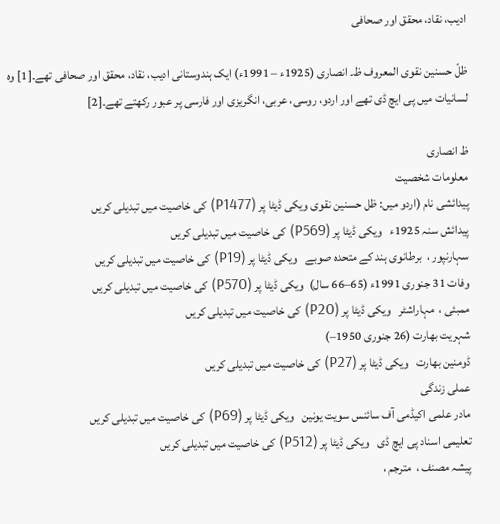ادیب، نقاد، محقق اور صحافی

ظلّ حسنین نقوی المعروف ظ۔ انصاری (1925ء – 1991ء) ایک ہندوستانی ادیب، نقاد، محقق اور صحافی تھے۔[1] وہ لسانیات میں پی ایچ ڈی تھے اور اردو، روسی، عربی، انگریزی اور فارسی پر عبور رکھتے تھے۔[2]

ظ انصاری
معلومات شخصیت
پیدائشی نام (اردو میں: ظل حسنین نقوی ویکی ڈیٹا پر (P1477) کی خاصیت میں تبدیلی کریں
پیدائش سنہ 1925ء   ویکی ڈیٹا پر (P569) کی خاصیت میں تبدیلی کریں
سہارنپور ،  برطانوی ہند کے متحدہ صوبے   ویکی ڈیٹا پر (P19) کی خاصیت میں تبدیلی کریں
وفات 31 جنوری 1991ء (65–66 سال)  ویکی ڈیٹا پر (P570) کی خاصیت میں تبدیلی کریں
ممبئی ،  مہاراشٹر   ویکی ڈیٹا پر (P20) کی خاصیت میں تبدیلی کریں
شہریت بھارت (26 جنوری 1950–)
ڈومنین بھارت   ویکی ڈیٹا پر (P27) کی خاصیت میں تبدیلی کریں
عملی زندگی
مادر علمی اکیڈمی آف سائنس سویت یونین   ویکی ڈیٹا پر (P69) کی خاصیت میں تبدیلی کریں
تعلیمی اسناد پی ایچ ڈی   ویکی ڈیٹا پر (P512) کی خاصیت میں تبدیلی کریں
پیشہ مصنف ،  مترجم ،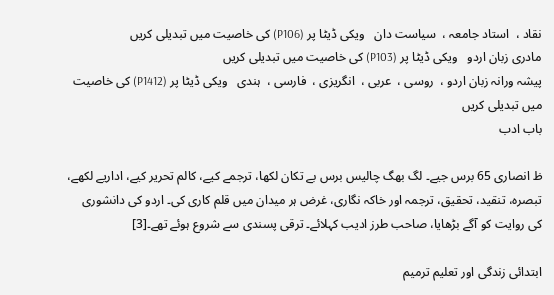نقاد ،  استاد جامعہ ،  سیاست دان   ویکی ڈیٹا پر (P106) کی خاصیت میں تبدیلی کریں
مادری زبان اردو   ویکی ڈیٹا پر (P103) کی خاصیت میں تبدیلی کریں
پیشہ ورانہ زبان اردو ،  روسی ،  عربی ،  انگریزی ،  فارسی ،  ہندی   ویکی ڈیٹا پر (P1412) کی خاصیت میں تبدیلی کریں
باب ادب

ظ انصاری 65 برس جیے۔ لگ بھگ چالیس برس بے تکان لکھا، ترجمے کیے، کالم تحریر کیے، اداریے لکھے، تبصرہ، تنقید، تحقیق، ترجمہ اور خاکہ نگاری، غرض ہر میدان میں قلم کاری کی۔ اردو کی دانشوری کی روایت کو آگے بڑھایا، صاحب طرز ادیب کہلائے۔ ترقی پسندی سے شروع ہوئے تھے۔[3]

ابتدائی زندگی اور تعلیم ترمیم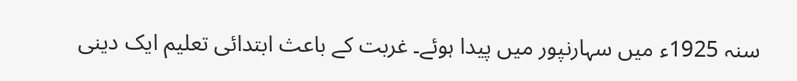سنہ 1925ء میں سہارنپور میں پیدا ہوئے۔ غربت کے باعث ابتدائی تعلیم ایک دینی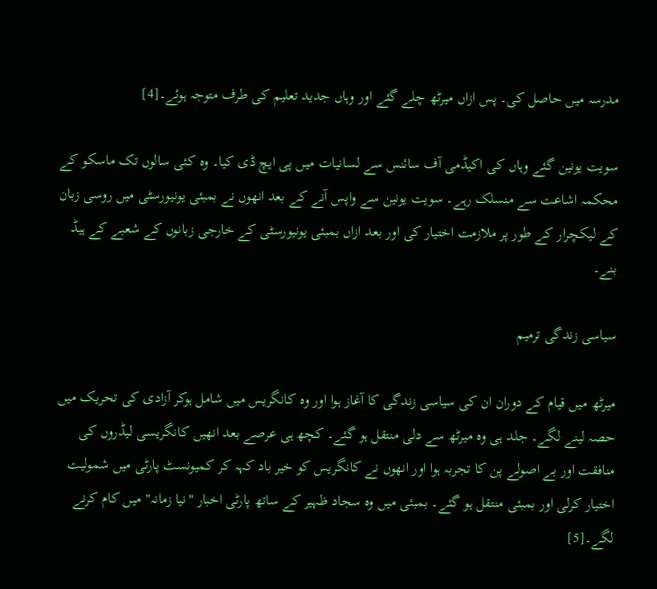مدرسہ میں حاصل کی۔ پس ازاں میرٹھ چلے گئے اور وہاں جدید تعلیم کی طرف متوجہ ہوئے۔[4]

سویت یونین گئے وہاں کی اکیڈمی آف سائنس سے لسانیات میں پی ایچ ڈی کیا۔ وہ کئی سالوں تک ماسکو کے محکمہ اشاعت سے منسلک رہے۔ سویت یونین سے واپس آنے کے بعد انھوں نے بمبئی یونیورسٹی میں روسی زبان کے لیکچرار کے طور پر ملازمت اختیار کی اور بعد ازاں بمبئی یونیورسٹی کے خارجی زبانوں کے شعبے کے ہیڈ بنے۔

سیاسی زندگی ترمیم

میرٹھ میں قیام کے دوران ان کی سیاسی زندگی کا آغاز ہوا اور وہ کانگریس میں شامل ہوکر آزادی کی تحریک میں حصہ لینے لگے۔ جلد ہی وہ میرٹھ سے دلی منتقل ہو گئے۔ کچھ ہی عرصے بعد انھیں کانگریسی لیڈروں کی منافقت اور بے اصولے پن کا تجربہ ہوا اور انھوں نے کانگریس کو خیر باد کہہ کر کمیونسٹ پارٹی میں شمولیت اختیار کرلی اور بمبئی منتقل ہو گئے۔ بمبئی میں وہ سجاد ظہیر کے ساتھ پارٹی اخبار "نیا زمانہ" میں کام کرنے لگے۔[5]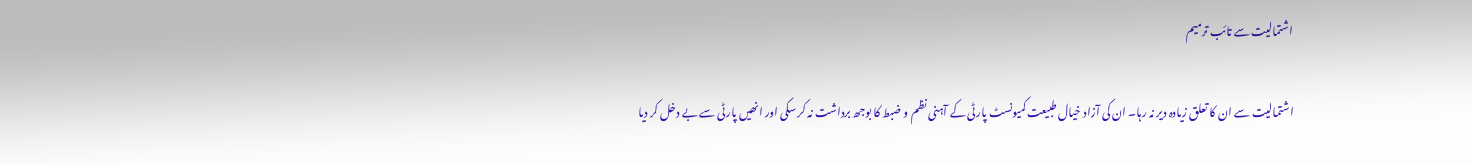اشتمالیت سے تائب ترمیم

اشتمالیت سے ان کا تعلق زیادہ دیر نہ رہا۔ ان کی آزاد خیال طبیعت کمیونسٹ پارٹی کے آہنی نظم و ضبط کا بوجھ برداشت نہ کر سکی اور انھیں پارٹی سے بے دخل کر دیا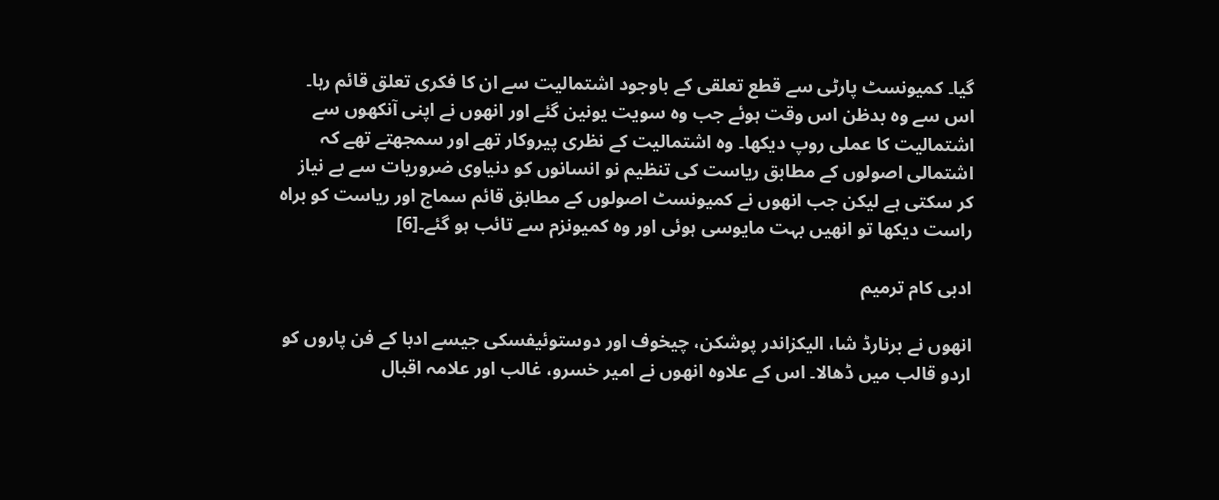گیا۔ کمیونسٹ پارٹی سے قطع تعلقی کے باوجود اشتمالیت سے ان کا فکری تعلق قائم رہا۔ اس سے وہ بدظن اس وقت ہوئے جب وہ سویت یونین گئے اور انھوں نے اپنی آنکھوں سے اشتمالیت کا عملی روپ دیکھا۔ وہ اشتمالیت کے نظری پیروکار تھے اور سمجھتے تھے کہ اشتمالی اصولوں کے مطابق ریاست کی تنظیم نو انسانوں کو دنیاوی ضروریات سے بے نیاز کر سکتی ہے لیکن جب انھوں نے کمیونسٹ اصولوں کے مطابق قائم سماج اور ریاست کو براہ راست دیکھا تو انھیں بہت مایوسی ہوئی اور وہ کمیونزم سے تائب ہو گئے۔[6]

ادبی کام ترمیم

انھوں نے برنارڈ شا، الیکزاندر پوشکن، چیخوف اور دوستوئیفسکی جیسے ادبا کے فن پاروں کو اردو قالب میں ڈھالا۔ اس کے علاوہ انھوں نے امیر خسرو، غالب اور علامہ اقبال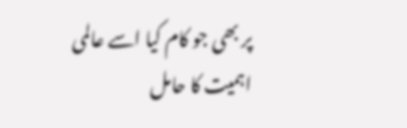پر بھی جو کام کیا اسے عالمی اہمیت کا حامل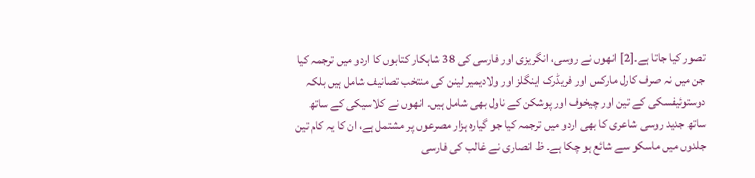تصور کیا جاتا ہے۔[2] انھوں نے روسی، انگریزی اور فارسی کی 38 شاہکار کتابوں کا اردو میں ترجمہ کیا جن میں نہ صرف کارل مارکس اور فریڈرک اینگلز اور ولادیمیر لینن کی منتخب تصانیف شامل ہیں بلکہ دوستوئیفسکی کے تین اور چیخوف اور پوشکن کے ناول بھی شامل ہیں۔ انھوں نے کلاسیکی کے ساتھ ساتھ جدید روسی شاعری کا بھی اردو میں ترجمہ کیا جو گیارہ ہزار مصرعوں پر مشتمل ہے، ان کا یہ کام تین جلدوں میں ماسکو سے شائع ہو چکا ہے۔ ظ انصاری نے غالب کی فارسی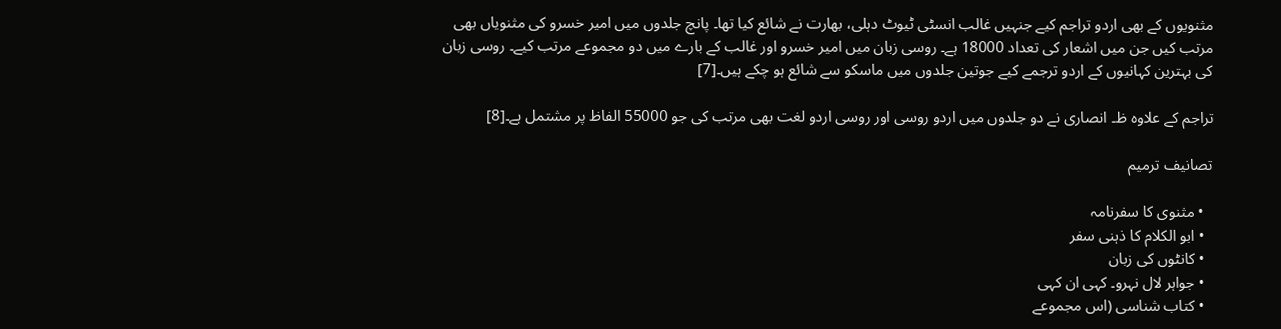مثنویوں کے بھی اردو تراجم کیے جنہیں غالب انسٹی ٹیوٹ دہلی، بھارت نے شائع کیا تھا۔ پانچ جلدوں میں امیر خسرو کی مثنویاں بھی مرتب کیں جن میں اشعار کی تعداد 18000 ہے۔ روسی زبان میں امیر خسرو اور غالب کے بارے میں دو مجموعے مرتب کیے۔ روسی زبان کی بہترین کہانیوں کے اردو ترجمے کیے جوتین جلدوں میں ماسکو سے شائع ہو چکے ہیں۔[7]

تراجم کے علاوہ ظ۔ انصاری نے دو جلدوں میں اردو روسی اور روسی اردو لغت بھی مرتب کی جو 55000 الفاظ پر مشتمل ہے۔[8]

تصانیف ترمیم

  • مثنوی کا سفرنامہ
  • ابو الکلام کا ذہنی سفر
  • کانٹوں کی زبان
  • جواہر لال نہرو۔ کہی ان کہی
  • کتاب شناسی (اس مجموعے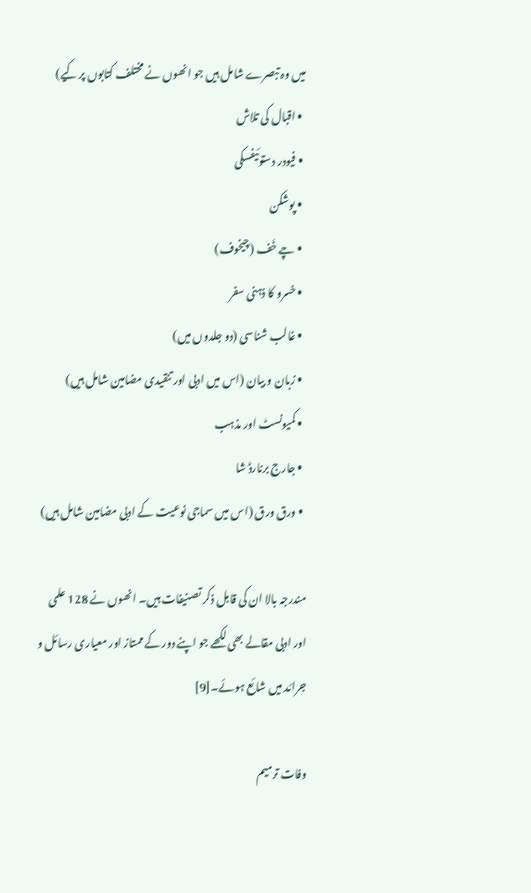میں وہ تبصرے شامل ہیں جو انھوں نے مختلف کتابوں پر کیے)
  • اقبال کی تلاش
  • فیودر دستوئیفسکی
  • پوشکن
  • چے خَف (چیخوف)
  • خسرو کا ذہنی سفر
  • غالب شناسی (دو جلدوں میں)
  • زبان و بیان (اس میں ادبی اور تنقیدی مضامین شامل ہیں)
  • کمیونسٹ اور مذہب
  • جارج برنارڈ شا
  • ورق ورق (اس میں سماجی نوعیت کے ادبی مضامین شامل ہیں)

مندرجہ بالا ان کی قابل ذکر تصنیفات ہیں۔ انھوں نے 128 علمی اور ادبی مقالے بھی لکھے جو اپنے دور کے ممتاز اور معیاری رسائل و جرائد میں شائع ہوئے۔[9]

وفات ترمیم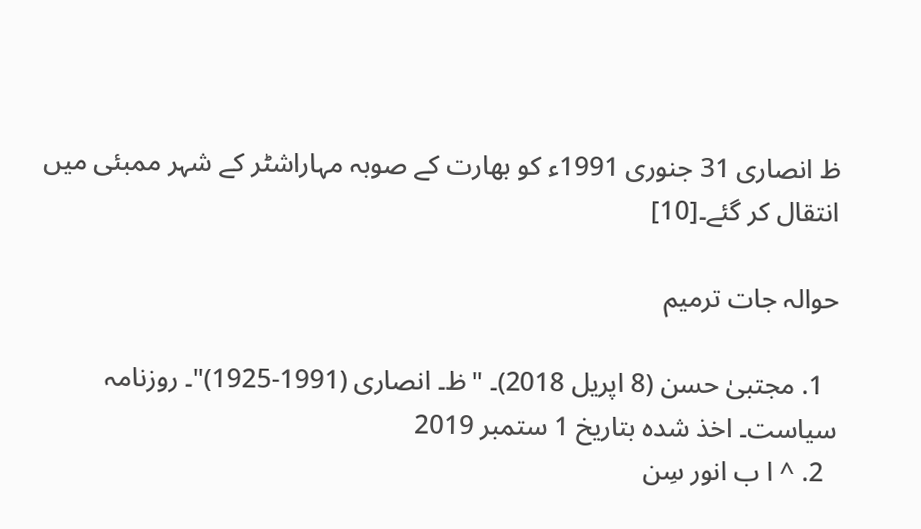ظ انصاری 31 جنوری 1991ء کو بھارت کے صوبہ مہاراشٹر کے شہر ممبئی میں انتقال کر گئے۔[10]

حوالہ جات ترمیم

  1. مجتبیٰ حسن (8 اپریل 2018)۔ "ظ۔ انصاری (1991-1925)"۔ روزنامہ سیاست۔ اخذ شدہ بتاریخ 1 ستمبر 2019
  2. ^ ا ب انور سِن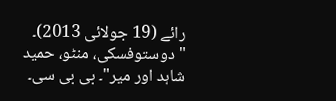رائے (19 جولائی 2013)۔ "دوستوفسکی، منٹو، حمید شاہد اور میر"۔ بی بی سی۔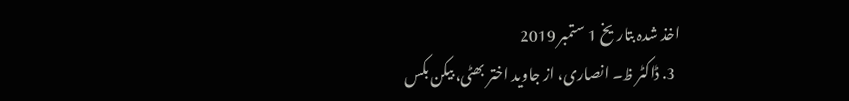اخذ شدہ بتاریخ 1 ستمبر 2019
  3. ڈاکٹر ظ۔ انصاری، از جاوید اختر بھٹی، بیکن بکس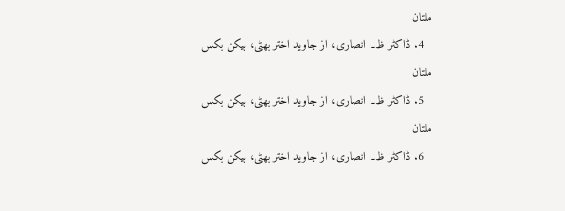ملتان
  4. ڈاکٹر ظ۔ انصاری، از جاوید اختر بھٹی، بیکن بکس ملتان
  5. ڈاکٹر ظ۔ انصاری، از جاوید اختر بھٹی، بیکن بکس ملتان
  6. ڈاکٹر ظ۔ انصاری، از جاوید اختر بھٹی، بیکن بکس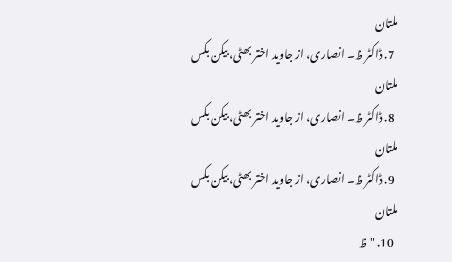ملتان
  7. ڈاکٹر ظ۔ انصاری، از جاوید اختر بھٹی، بیکن بکس ملتان
  8. ڈاکٹر ظ۔ انصاری، از جاوید اختر بھٹی، بیکن بکس ملتان
  9. ڈاکٹر ظ۔ انصاری، از جاوید اختر بھٹی، بیکن بکس ملتان
  10. "ظ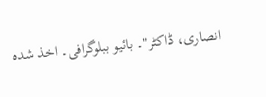انصاری، ڈاکٹر"۔ بائیو ببلوگرافی۔ اخذ شدہ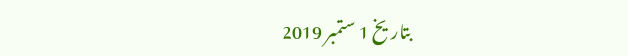بتاریخ 1 ستمبر 2019